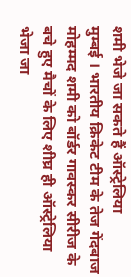शमी भेजे जा सकते हैं ऑस्ट्रेलिया
मुम्बई । भारतीय क्रिकेट टीम के तेज गेंदबाज मोहम्मद शमी को बॉर्डर गावस्कर सीरीज के बचे हुए मैचों के लिए शीघ्र ही ऑस्ट्रेलिया भेजा जा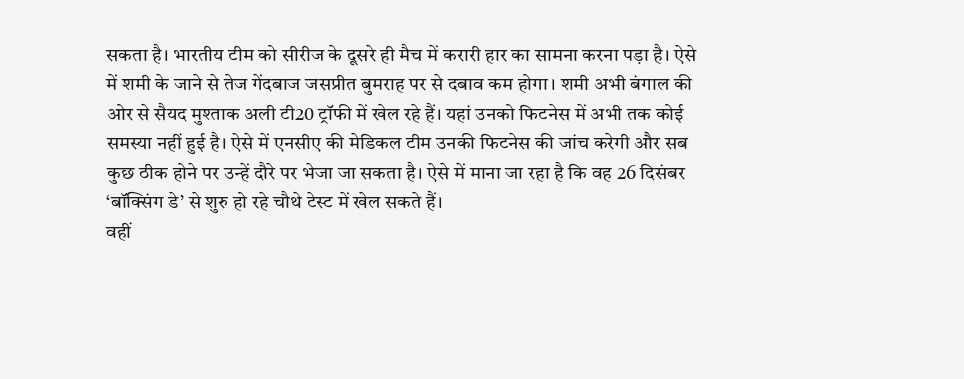सकता है। भारतीय टीम को सीरीज के दूसरे ही मैच में करारी हार का सामना करना पड़ा है। ऐसे में शमी के जाने से तेज गेंदबाज जसप्रीत बुमराह पर से दबाव कम होगा। शमी अभी बंगाल की ओर से सैयद मुश्ताक अली टी20 ट्रॉफी में खेल रहे हैं। यहां उनको फिटनेस में अभी तक कोई समस्या नहीं हुई है। ऐसे में एनसीए की मेडिकल टीम उनकी फिटनेस की जांच करेगी और सब कुछ ठीक होने पर उन्हें दौरे पर भेजा जा सकता है। ऐसे में माना जा रहा है कि वह 26 दिसंबर ‘बॉक्सिंग डे’ से शुरु हो रहे चौथे टेस्ट में खेल सकते हैं।
वहीं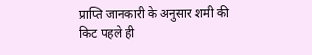प्राप्ति जानकारी के अनुसार शमी की किट पहले ही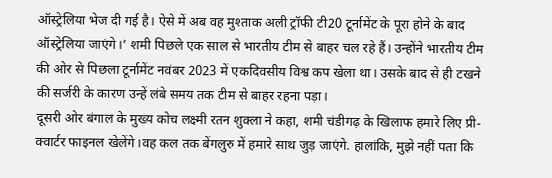ऑस्ट्रेलिया भेज दी गई है। ऐसे में अब वह मुश्ताक अली ट्रॉफी टी20 टूर्नामेंट के पूरा होने के बाद ऑस्ट्रेलिया जाएंगे।’ शमी पिछले एक साल से भारतीय टीम से बाहर चल रहे हैं। उन्होंने भारतीय टीम की ओर से पिछला टूर्नामेंट नवंबर 2023 में एकदिवसीय विश्व कप खेला था। उसके बाद से ही टखने की सर्जरी के कारण उन्हें लंबे समय तक टीम से बाहर रहना पड़ा।
दूसरी ओर बंगाल के मुख्य कोच लक्ष्मी रतन शुक्ला ने कहा, शमी चंडीगढ़ के खिलाफ हमारे लिए प्री-क्वार्टर फाइनल खेलेंगे।वह कल तक बेंगलुरु में हमारे साथ जुड़ जाएंगे. हालांकि, मुझे नहीं पता कि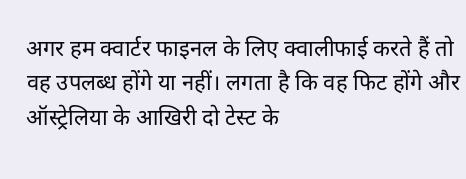अगर हम क्वार्टर फाइनल के लिए क्वालीफाई करते हैं तो वह उपलब्ध होंगे या नहीं। लगता है कि वह फिट होंगे और ऑस्ट्रेलिया के आखिरी दो टेस्ट के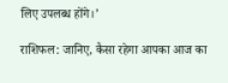लिए उपलब्ध होंगे।’

राशिफल: जानिए, कैसा रहेगा आपका आज का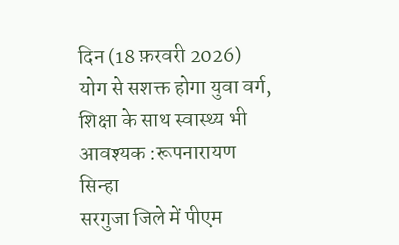दिन (18 फ़रवरी 2026)
योग से सशक्त होगा युवा वर्ग, शिक्षा के साथ स्वास्थ्य भी आवश्यक :रूपनारायण सिन्हा
सरगुजा जिले में पीएम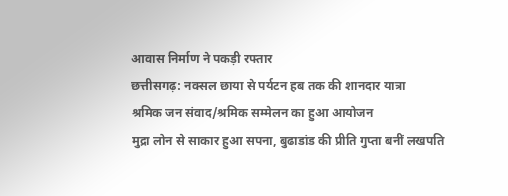आवास निर्माण ने पकड़ी रफ्तार
छत्तीसगढ़: नक्सल छाया से पर्यटन हब तक की शानदार यात्रा
श्रमिक जन संवाद/श्रमिक सम्मेलन का हुआ आयोजन
मुद्रा लोन से साकार हुआ सपना, बुढाडांड की प्रीति गुप्ता बनीं लखपति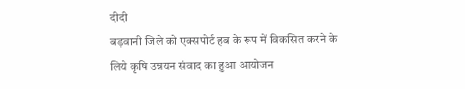दीदी
बड़वानी जिले को एक्सपोर्ट हब के रूप में विकसित करने के लिये कृषि उन्नयन संवाद का हुआ आयोजन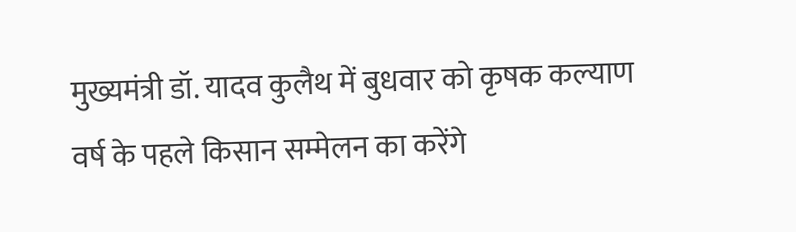मुख्यमंत्री डॉ. यादव कुलैथ में बुधवार को कृषक कल्याण वर्ष के पहले किसान सम्मेलन का करेंगे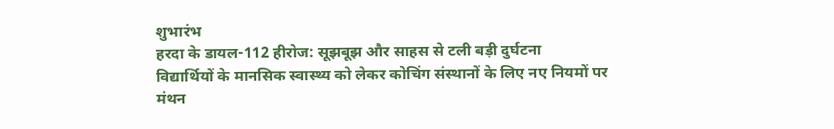शुभारंभ
हरदा के डायल-112 हीरोज: सूझबूझ और साहस से टली बड़ी दुर्घटना
विद्यार्थियों के मानसिक स्वास्थ्य को लेकर कोचिंग संस्थानों के लिए नए नियमों पर मंथन